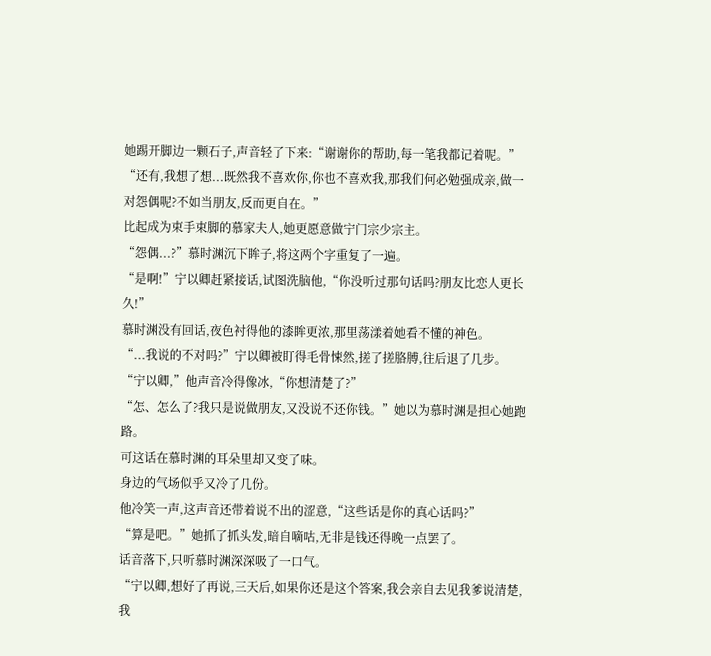她踢开脚边一颗石子,声音轻了下来:“谢谢你的帮助,每一笔我都记着呢。”
“还有,我想了想...既然我不喜欢你,你也不喜欢我,那我们何必勉强成亲,做一对怨偶呢?不如当朋友,反而更自在。”
比起成为束手束脚的慕家夫人,她更愿意做宁门宗少宗主。
“怨偶...?”慕时渊沉下眸子,将这两个字重复了一遍。
“是啊!”宁以卿赶紧接话,试图洗脑他,“你没听过那句话吗?朋友比恋人更长久!”
慕时渊没有回话,夜色衬得他的漆眸更浓,那里荡漾着她看不懂的神色。
“...我说的不对吗?”宁以卿被盯得毛骨悚然,搓了搓胳膊,往后退了几步。
“宁以卿,”他声音冷得像冰,“你想清楚了?”
“怎、怎么了?我只是说做朋友,又没说不还你钱。”她以为慕时渊是担心她跑路。
可这话在慕时渊的耳朵里却又变了味。
身边的气场似乎又冷了几份。
他冷笑一声,这声音还带着说不出的涩意,“这些话是你的真心话吗?”
“算是吧。”她抓了抓头发,暗自嘀咕,无非是钱还得晚一点罢了。
话音落下,只听慕时渊深深吸了一口气。
“宁以卿,想好了再说,三天后,如果你还是这个答案,我会亲自去见我爹说清楚,我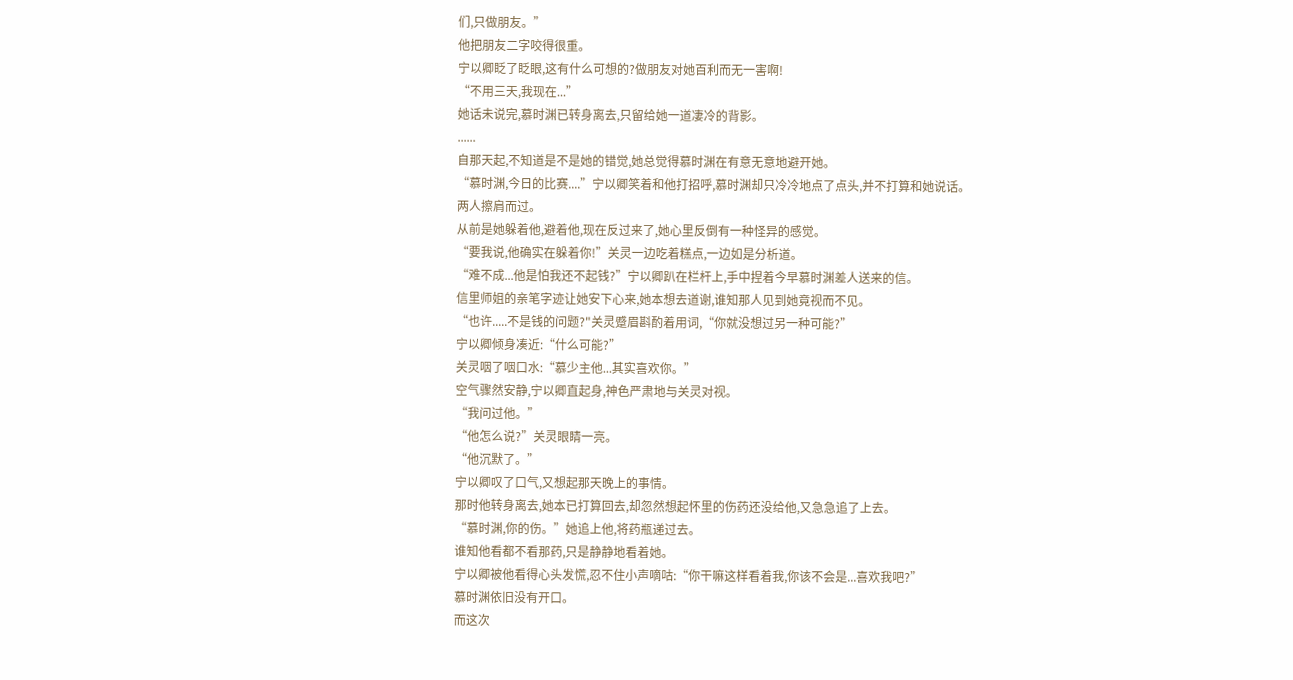们,只做朋友。”
他把朋友二字咬得很重。
宁以卿眨了眨眼,这有什么可想的?做朋友对她百利而无一害啊!
“不用三天,我现在...”
她话未说完,慕时渊已转身离去,只留给她一道凄冷的背影。
......
自那天起,不知道是不是她的错觉,她总觉得慕时渊在有意无意地避开她。
“慕时渊,今日的比赛....”宁以卿笑着和他打招呼,慕时渊却只冷冷地点了点头,并不打算和她说话。
两人擦肩而过。
从前是她躲着他,避着他,现在反过来了,她心里反倒有一种怪异的感觉。
“要我说,他确实在躲着你!”关灵一边吃着糕点,一边如是分析道。
“难不成...他是怕我还不起钱?”宁以卿趴在栏杆上,手中捏着今早慕时渊差人送来的信。
信里师姐的亲笔字迹让她安下心来,她本想去道谢,谁知那人见到她竟视而不见。
“也许.....不是钱的问题?"关灵蹙眉斟酌着用词,“你就没想过另一种可能?”
宁以卿倾身凑近:“什么可能?”
关灵咽了咽口水:“慕少主他...其实喜欢你。”
空气骤然安静,宁以卿直起身,神色严肃地与关灵对视。
“我问过他。”
“他怎么说?”关灵眼睛一亮。
“他沉默了。”
宁以卿叹了口气,又想起那天晚上的事情。
那时他转身离去,她本已打算回去,却忽然想起怀里的伤药还没给他,又急急追了上去。
“慕时渊,你的伤。”她追上他,将药瓶递过去。
谁知他看都不看那药,只是静静地看着她。
宁以卿被他看得心头发慌,忍不住小声嘀咕:“你干嘛这样看着我,你该不会是...喜欢我吧?”
慕时渊依旧没有开口。
而这次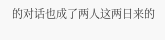的对话也成了两人这两日来的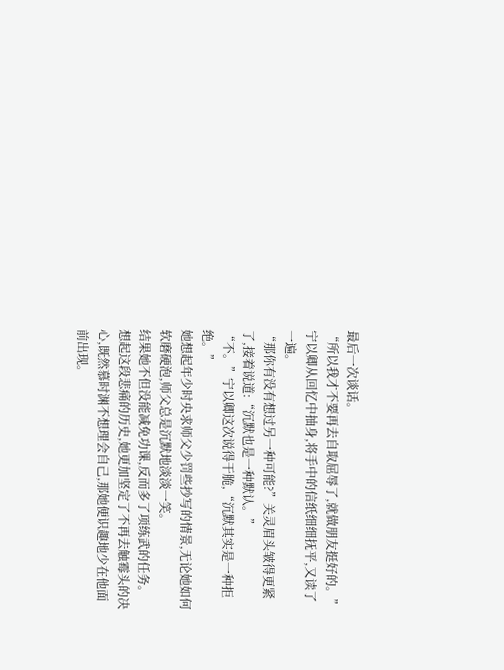最后一次谈话。
“所以我才不要再去自取屈辱了,就做朋友挺好的。”宁以卿从回忆中抽身,将手中的信纸细细抚平,又读了一遍。
“那你有没有想过另一种可能?”关灵眉头皱得更紧了,接着说道:“沉默也是一种默认。”
“不。”宁以卿这次说得干脆,“沉默其实是一种拒绝。”
她想起年少时央求师父少罚些抄写的情景,无论她如何软磨硬泡,师父总是沉默地淡淡一笑。
结果她不但没能减免功课,反而多了项练武的任务。
想起这段悲痛的历史,她更加坚定了不再去触霉头的决心,既然慕时渊不想理会自己,那她便识趣地少在他面前出现。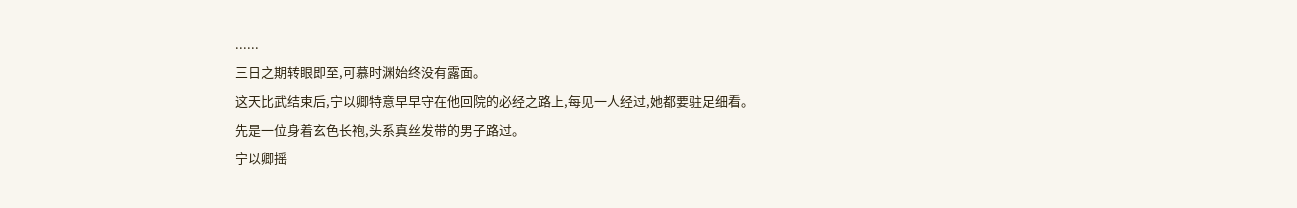......
三日之期转眼即至,可慕时渊始终没有露面。
这天比武结束后,宁以卿特意早早守在他回院的必经之路上,每见一人经过,她都要驻足细看。
先是一位身着玄色长袍,头系真丝发带的男子路过。
宁以卿摇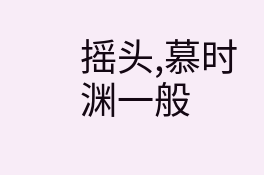摇头,慕时渊一般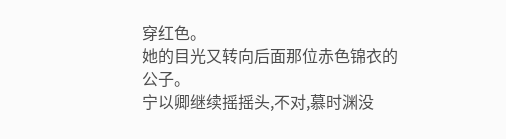穿红色。
她的目光又转向后面那位赤色锦衣的公子。
宁以卿继续摇摇头,不对,慕时渊没